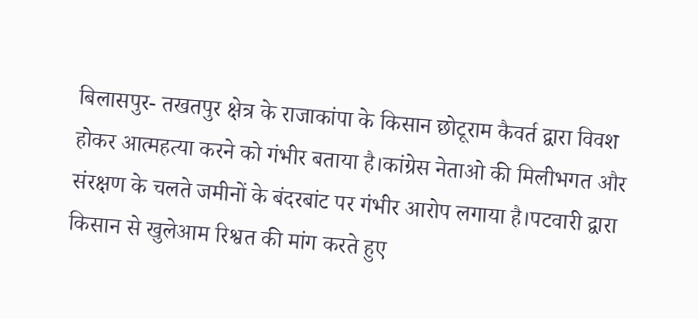बिलासपुर- तखतपुर क्षेत्र के राजाकांपा के किसान छोटूराम कैवर्त द्वारा विवश होकर आत्महत्या करने को गंभीर बताया है।कांग्रेस नेताओ की मिलीभगत और संरक्षण के चलते जमीनों के बंदरबांट पर गंभीर आरोप लगाया है।पटवारी द्वारा किसान से खुलेआम रिश्वत की मांग करते हुए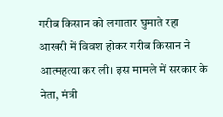गरीब किसान को लगातार घुमाते रहा आखरी में विवश होकर गरीब किसान ने आत्महत्या कर ली। इस मामले में सरकार के नेता, मंत्री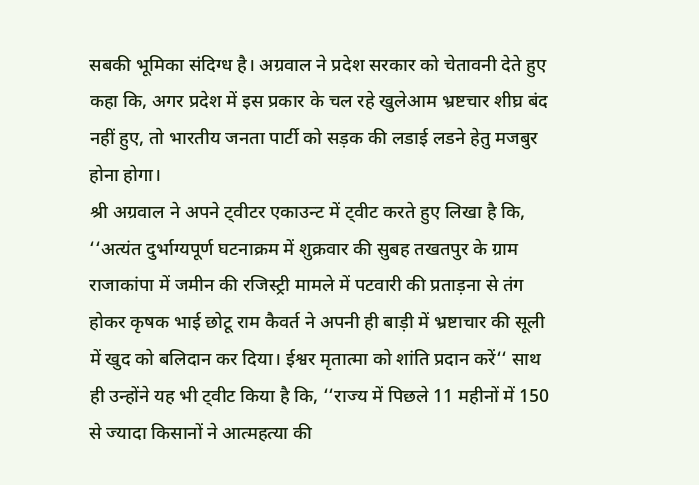सबकी भूमिका संदिग्ध है। अग्रवाल ने प्रदेश सरकार को चेतावनी देते हुए कहा कि, अगर प्रदेश में इस प्रकार के चल रहे खुलेआम भ्रष्टचार शीघ्र बंद नहीं हुए, तो भारतीय जनता पार्टी को सड़क की लडाई लडने हेतु मजबुर होना होगा।
श्री अग्रवाल ने अपने ट्वीटर एकाउन्ट में ट्वीट करते हुए लिखा है कि, ‘‘अत्यंत दुर्भाग्यपूर्ण घटनाक्रम में शुक्रवार की सुबह तखतपुर के ग्राम राजाकांपा में जमीन की रजिस्ट्री मामले में पटवारी की प्रताड़ना से तंग होकर कृषक भाई छोटू राम कैवर्त ने अपनी ही बाड़ी में भ्रष्टाचार की सूली में खुद को बलिदान कर दिया। ईश्वर मृतात्मा को शांति प्रदान करें‘‘ साथ ही उन्होंने यह भी ट्वीट किया है कि, ‘‘राज्य में पिछले 11 महीनों में 150 से ज्यादा किसानों ने आत्महत्या की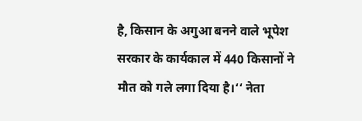है, किसान के अगुआ बनने वाले भूपेश सरकार के कार्यकाल में 440 किसानों ने मौत को गले लगा दिया है।‘‘ नेता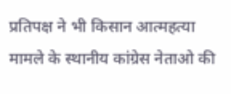प्रतिपक्ष ने भी किसान आत्महत्या मामले के स्थानीय कांग्रेस नेताओ की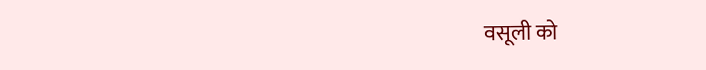वसूली को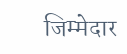जिम्मेदार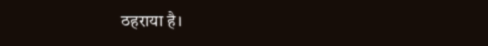ठहराया है।